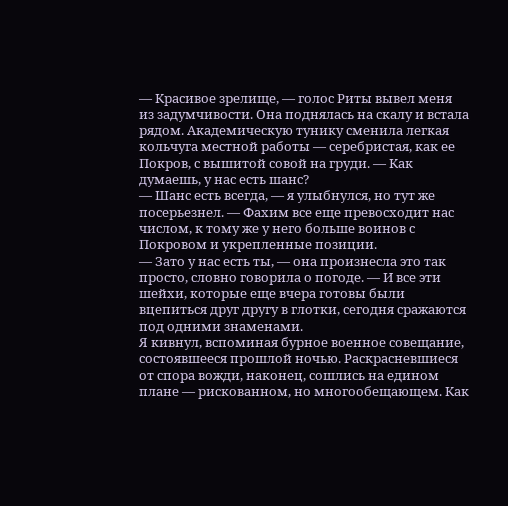— Красивое зрелище, — голос Риты вывел меня из задумчивости. Она поднялась на скалу и встала рядом. Академическую тунику сменила легкая кольчуга местной работы — серебристая, как ее Покров, с вышитой совой на груди. — Как думаешь, у нас есть шанс?
— Шанс есть всегда, — я улыбнулся, но тут же посерьезнел. — Фахим все еще превосходит нас числом, к тому же у него больше воинов с Покровом и укрепленные позиции.
— Зато у нас есть ты, — она произнесла это так просто, словно говорила о погоде. — И все эти шейхи, которые еще вчера готовы были вцепиться друг другу в глотки, сегодня сражаются под одними знаменами.
Я кивнул, вспоминая бурное военное совещание, состоявшееся прошлой ночью. Раскрасневшиеся от спора вожди, наконец, сошлись на едином плане — рискованном, но многообещающем. Как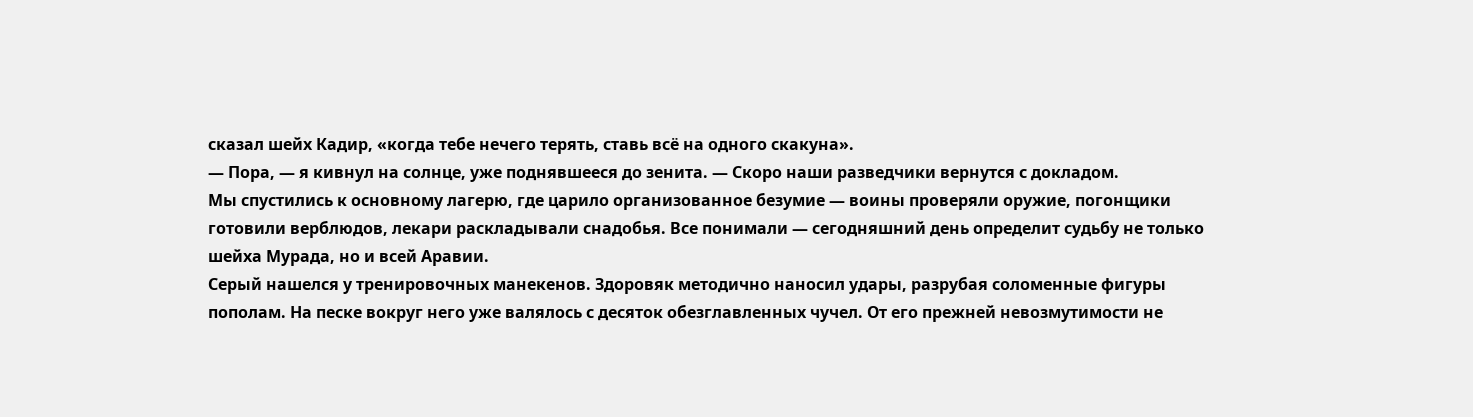сказал шейх Кадир, «когда тебе нечего терять, ставь всё на одного скакуна».
— Пора, — я кивнул на солнце, уже поднявшееся до зенита. — Скоро наши разведчики вернутся с докладом.
Мы спустились к основному лагерю, где царило организованное безумие — воины проверяли оружие, погонщики готовили верблюдов, лекари раскладывали снадобья. Все понимали — сегодняшний день определит судьбу не только шейха Мурада, но и всей Аравии.
Серый нашелся у тренировочных манекенов. Здоровяк методично наносил удары, разрубая соломенные фигуры пополам. На песке вокруг него уже валялось с десяток обезглавленных чучел. От его прежней невозмутимости не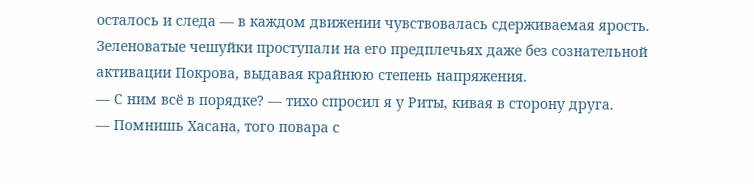осталось и следа — в каждом движении чувствовалась сдерживаемая ярость. Зеленоватые чешуйки проступали на его предплечьях даже без сознательной активации Покрова, выдавая крайнюю степень напряжения.
— С ним всё в порядке? — тихо спросил я у Риты, кивая в сторону друга.
— Помнишь Хасана, того повара с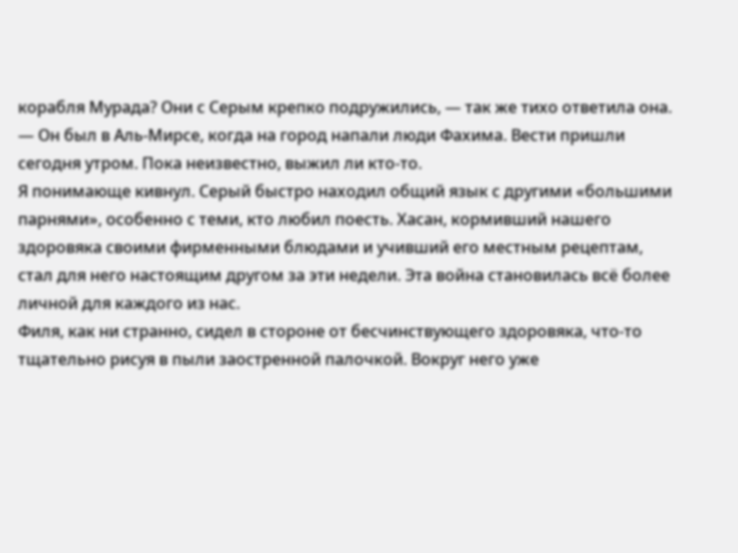корабля Мурада? Они с Серым крепко подружились, — так же тихо ответила она. — Он был в Аль-Мирсе, когда на город напали люди Фахима. Вести пришли сегодня утром. Пока неизвестно, выжил ли кто-то.
Я понимающе кивнул. Серый быстро находил общий язык с другими «большими парнями», особенно с теми, кто любил поесть. Хасан, кормивший нашего здоровяка своими фирменными блюдами и учивший его местным рецептам, стал для него настоящим другом за эти недели. Эта война становилась всё более личной для каждого из нас.
Филя, как ни странно, сидел в стороне от бесчинствующего здоровяка, что-то тщательно рисуя в пыли заостренной палочкой. Вокруг него уже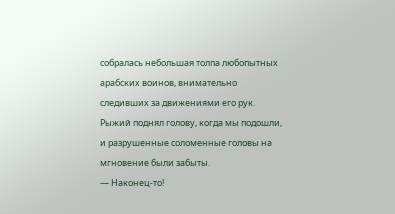собралась небольшая толпа любопытных арабских воинов, внимательно следивших за движениями его рук. Рыжий поднял голову, когда мы подошли, и разрушенные соломенные головы на мгновение были забыты.
— Наконец-то!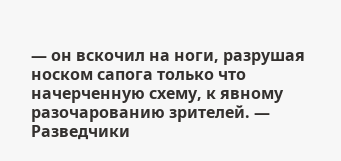— он вскочил на ноги, разрушая носком сапога только что начерченную схему, к явному разочарованию зрителей. — Разведчики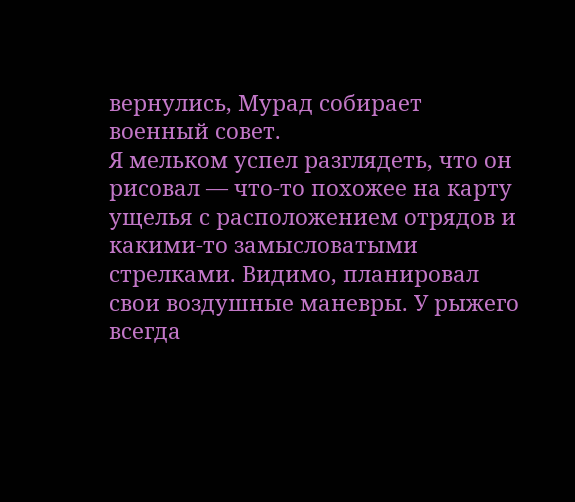вернулись, Мурад собирает военный совет.
Я мельком успел разглядеть, что он рисовал — что-то похожее на карту ущелья с расположением отрядов и какими-то замысловатыми стрелками. Видимо, планировал свои воздушные маневры. У рыжего всегда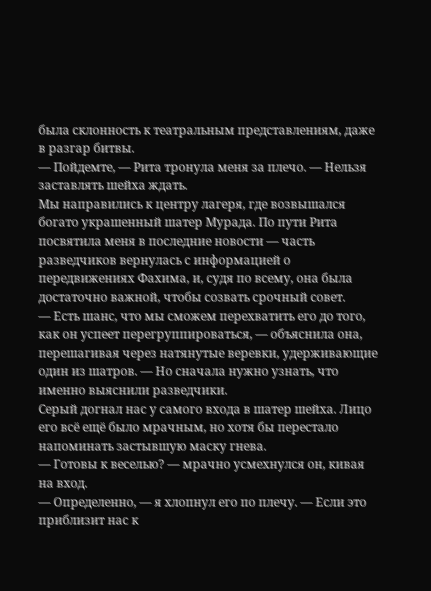была склонность к театральным представлениям, даже в разгар битвы.
— Пойдемте, — Рита тронула меня за плечо. — Нельзя заставлять шейха ждать.
Мы направились к центру лагеря, где возвышался богато украшенный шатер Мурада. По пути Рита посвятила меня в последние новости — часть разведчиков вернулась с информацией о передвижениях Фахима, и, судя по всему, она была достаточно важной, чтобы созвать срочный совет.
— Есть шанс, что мы сможем перехватить его до того, как он успеет перегруппироваться, — объяснила она, перешагивая через натянутые веревки, удерживающие один из шатров. — Но сначала нужно узнать, что именно выяснили разведчики.
Серый догнал нас у самого входа в шатер шейха. Лицо его всё ещё было мрачным, но хотя бы перестало напоминать застывшую маску гнева.
— Готовы к веселью? — мрачно усмехнулся он, кивая на вход.
— Определенно, — я хлопнул его по плечу. — Если это приблизит нас к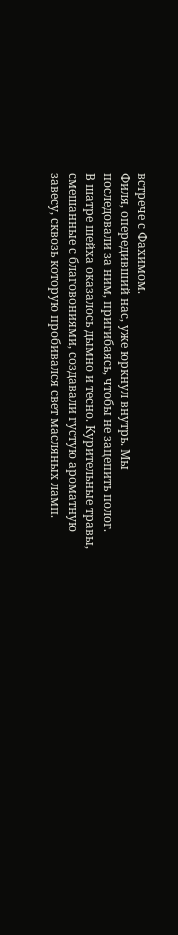встрече с Фахимом.
Филя, опередивший нас, уже юркнул внутрь. Мы последовали за ним, пригибаясь, чтобы не зацепить полог.
В шатре шейха оказалось дымно и тесно. Курительные травы, смешанные с благовониями, создавали густую ароматную завесу, сквозь которую пробивался свет масляных ламп.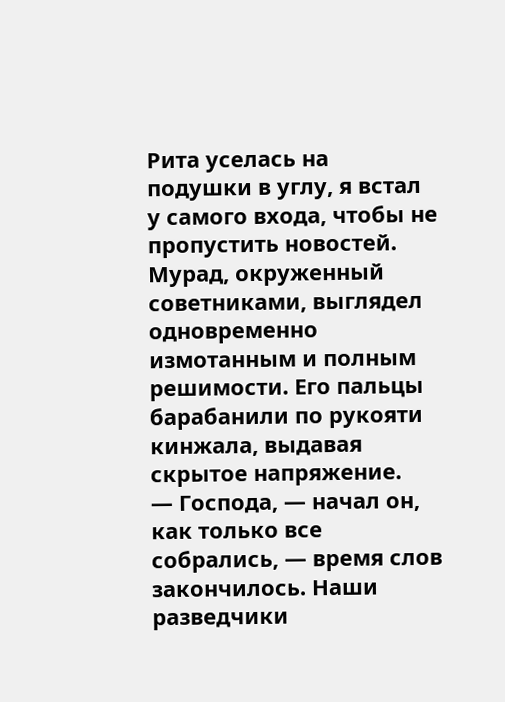Рита уселась на подушки в углу, я встал у самого входа, чтобы не пропустить новостей. Мурад, окруженный советниками, выглядел одновременно измотанным и полным решимости. Его пальцы барабанили по рукояти кинжала, выдавая скрытое напряжение.
— Господа, — начал он, как только все собрались, — время слов закончилось. Наши разведчики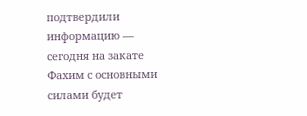подтвердили информацию — сегодня на закате Фахим с основными силами будет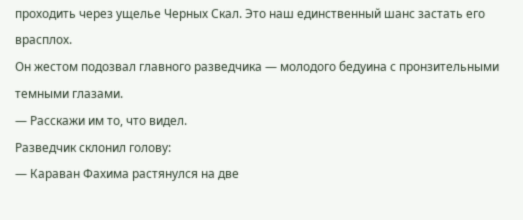проходить через ущелье Черных Скал. Это наш единственный шанс застать его врасплох.
Он жестом подозвал главного разведчика — молодого бедуина с пронзительными темными глазами.
— Расскажи им то, что видел.
Разведчик склонил голову:
— Караван Фахима растянулся на две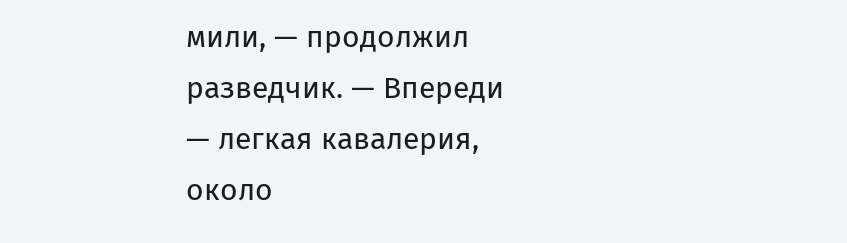мили, — продолжил разведчик. — Впереди — легкая кавалерия, около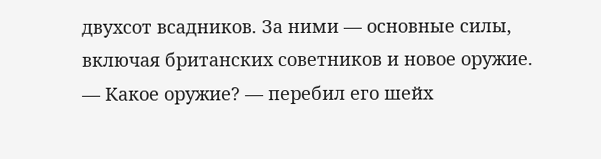двухсот всадников. За ними — основные силы, включая британских советников и новое оружие.
— Какое оружие? — перебил его шейх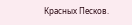Красных Песков.